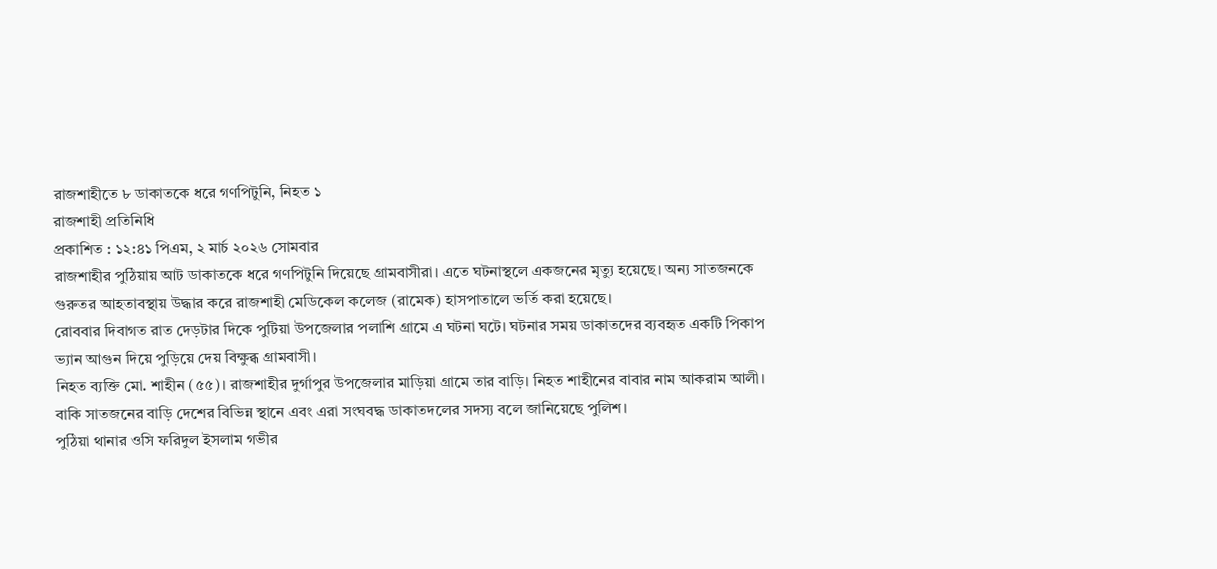রাজশাহীতে ৮ ডাকাতকে ধরে গণপিটুনি, নিহত ১
রাজশাহী প্রতিনিধি
প্রকাশিত : ১২:৪১ পিএম, ২ মার্চ ২০২৬ সোমবার
রাজশাহীর পুঠিয়ায় আট ডাকাতকে ধরে গণপিটুনি দিয়েছে গ্রামবাসীরা। এতে ঘটনাস্থলে একজনের মৃত্যু হয়েছে। অন্য সাতজনকে গুরুতর আহতাবস্থায় উদ্ধার করে রাজশাহী মেডিকেল কলেজ (রামেক) হাসপাতালে ভর্তি করা হয়েছে।
রোববার দিবাগত রাত দেড়টার দিকে পুটিয়া উপজেলার পলাশি গ্রামে এ ঘটনা ঘটে। ঘটনার সময় ডাকাতদের ব্যবহৃত একটি পিকাপ ভ্যান আগুন দিয়ে পুড়িয়ে দেয় বিক্ষুব্ধ গ্রামবাসী।
নিহত ব্যক্তি মো. শাহীন (৫৫)। রাজশাহীর দুর্গাপুর উপজেলার মাড়িয়া গ্রামে তার বাড়ি। নিহত শাহীনের বাবার নাম আকরাম আলী।
বাকি সাতজনের বাড়ি দেশের বিভিন্ন স্থানে এবং এরা সংঘবদ্ধ ডাকাতদলের সদস্য বলে জানিয়েছে পুলিশ।
পুঠিয়া থানার ওসি ফরিদুল ইসলাম গভীর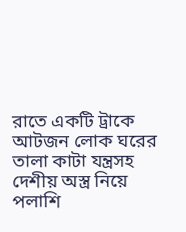রাতে একটি ট্রাকে আটজন লোক ঘরের তালা কাটা যন্ত্রসহ দেশীয় অস্ত্র নিয়ে পলাশি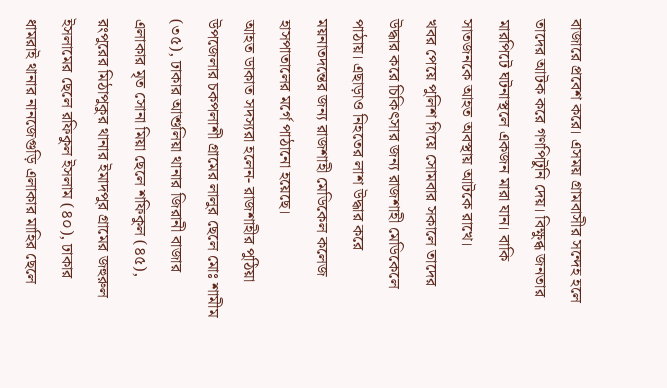বাজারে প্রবেশ করে। এসময় গ্রামবাসীর সন্দেহ হলে তাদের আটক করে গণপিটুনি দেয়। বিক্ষুব্ধ জনতার মারপিটে ঘটনাস্থলে একজন মারা যান। বাকি সাতজনকে আহত অবস্থায় আটকে রাখে।
খবর পেয়ে পুলিশ গিয়ে সোমবার সকালে তাদের উদ্ধার করে চিকিৎসার জন্য রাজশাহী মেডিকেলে পাঠায়। এছাড়াও নিহতের লাশ উদ্ধার করে ময়নাতদন্তের জন্য রাজশাহী মেডিকেল কলেজ হাসপাতালের মর্গে পাঠানো হয়েছে।
আহত ডাকাত সদস্যরা হলেন- রাজশাহীর পুঠিয়া উপজেলার চকপলাশী গ্রামের লালুর ছেলে মোঃ শামীম (৩৫), ঢাকার আশুলিয়া থানার জিরানী বাজার এলাকার মৃত সোনা মিয়া ছেলে শফিকুল (৪৫), রংপুরের মিঠাপুকুর থানার ইমাদপুর গ্রামের জহুরুল ইসলামের ছেলে রফিকুল ইসলাম (৪০), ঢাকার ধামরাই থানার নানজেগুড়ি এলাকার মাহির ছেলে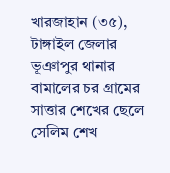খারজাহান (৩৫), টাঙ্গাইল জেলার ভূঞাপুর থানার বামালের চর গ্রামের সাত্তার শেখের ছেলে সেলিম শেখ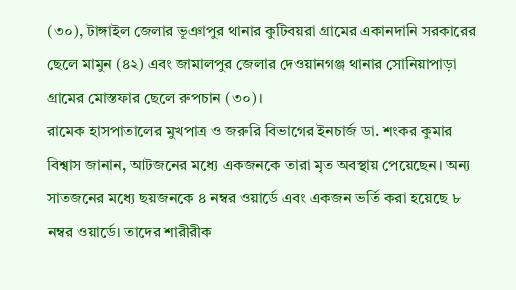(৩০), টাঙ্গাইল জেলার ভূঞাপুর থানার কুটিবয়রা গ্রামের একানদানি সরকারের ছেলে মামুন (৪২) এবং জামালপুর জেলার দেওয়ানগঞ্জ থানার সোনিয়াপাড়া গ্রামের মোস্তফার ছেলে রুপচান (৩০)।
রামেক হাসপাতালের মুখপাত্র ও জরুরি বিভাগের ইনচার্জ ডা. শংকর কুমার বিশ্বাস জানান, আটজনের মধ্যে একজনকে তারা মৃত অবস্থায় পেয়েছেন। অন্য সাতজনের মধ্যে ছয়জনকে ৪ নম্বর ওয়ার্ডে এবং একজন ভর্তি করা হয়েছে ৮ নম্বর ওয়ার্ডে। তাদের শারীরীক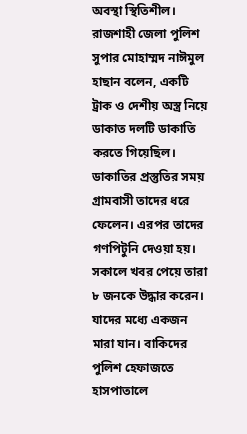অবস্থা স্থিতিশীল।
রাজশাহী জেলা পুলিশ সুপার মোহাম্মদ নাঈমুল হাছান বলেন, একটি ট্রাক ও দেশীয় অস্ত্র নিয়ে ডাকাত দলটি ডাকাতি করতে গিয়েছিল। ডাকাতির প্রস্তুতির সময় গ্রামবাসী তাদের ধরে ফেলেন। এরপর তাদের গণপিটুনি দেওয়া হয়। সকালে খবর পেয়ে তারা ৮ জনকে উদ্ধার করেন। যাদের মধ্যে একজন মারা যান। বাকিদের পুলিশ হেফাজতে হাসপাতালে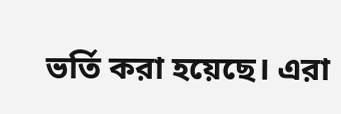ভর্তি করা হয়েছে। এরা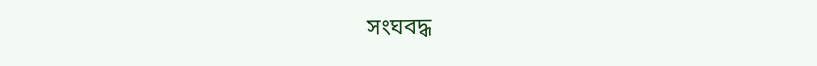সংঘবদ্ধ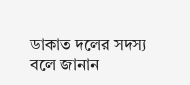ডাকাত দলের সদস্য বলে জানান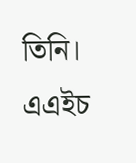তিনি।
এএইচ